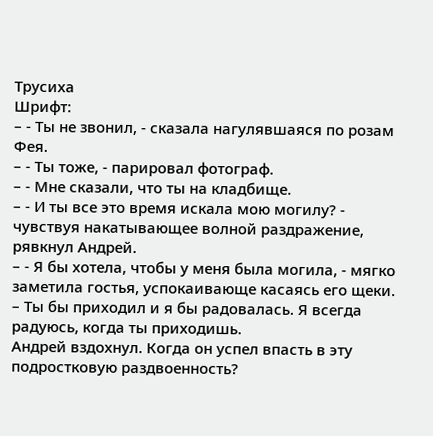Трусиха
Шрифт:
– - Ты не звонил, - сказала нагулявшаяся по розам Фея.
– - Ты тоже, - парировал фотограф.
– - Мне сказали, что ты на кладбище.
– - И ты все это время искала мою могилу? - чувствуя накатывающее волной раздражение, рявкнул Андрей.
– - Я бы хотела, чтобы у меня была могила, - мягко заметила гостья, успокаивающе касаясь его щеки.
– Ты бы приходил и я бы радовалась. Я всегда радуюсь, когда ты приходишь.
Андрей вздохнул. Когда он успел впасть в эту подростковую раздвоенность?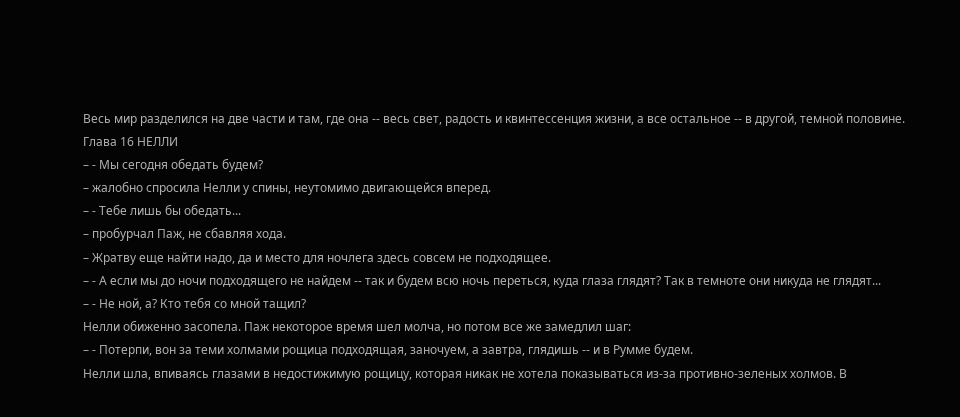Весь мир разделился на две части и там, где она -- весь свет, радость и квинтессенция жизни, а все остальное -- в другой, темной половине.
Глава 16 НЕЛЛИ
– - Мы сегодня обедать будем?
– жалобно спросила Нелли у спины, неутомимо двигающейся вперед.
– - Тебе лишь бы обедать...
– пробурчал Паж, не сбавляя хода.
– Жратву еще найти надо, да и место для ночлега здесь совсем не подходящее.
– - А если мы до ночи подходящего не найдем -- так и будем всю ночь переться, куда глаза глядят? Так в темноте они никуда не глядят...
– - Не ной, а? Кто тебя со мной тащил?
Нелли обиженно засопела. Паж некоторое время шел молча, но потом все же замедлил шаг:
– - Потерпи, вон за теми холмами рощица подходящая, заночуем, а завтра, глядишь -- и в Румме будем.
Нелли шла, впиваясь глазами в недостижимую рощицу, которая никак не хотела показываться из-за противно-зеленых холмов. В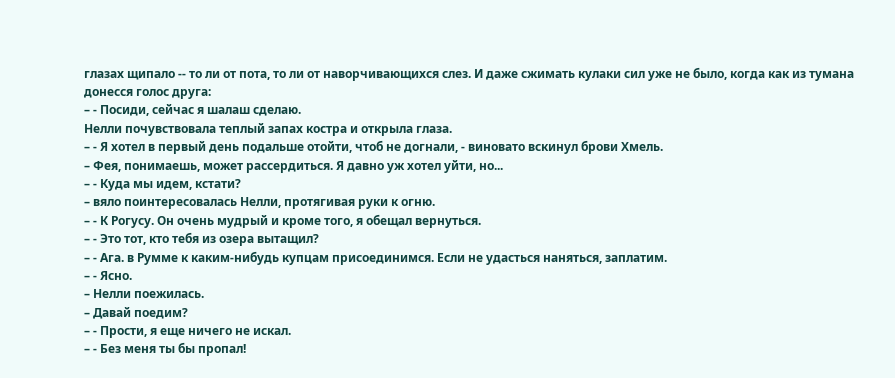глазах щипало -- то ли от пота, то ли от наворчивающихся слез. И даже сжимать кулаки сил уже не было, когда как из тумана донесся голос друга:
– - Посиди, сейчас я шалаш сделаю.
Нелли почувствовала теплый запах костра и открыла глаза.
– - Я хотел в первый день подальше отойти, чтоб не догнали, - виновато вскинул брови Хмель.
– Фея, понимаешь, может рассердиться. Я давно уж хотел уйти, но...
– - Куда мы идем, кстати?
– вяло поинтересовалась Нелли, протягивая руки к огню.
– - К Рогусу. Он очень мудрый и кроме того, я обещал вернуться.
– - Это тот, кто тебя из озера вытащил?
– - Ага. в Румме к каким-нибудь купцам присоединимся. Если не удасться наняться, заплатим.
– - Ясно.
– Нелли поежилась.
– Давай поедим?
– - Прости, я еще ничего не искал.
– - Без меня ты бы пропал!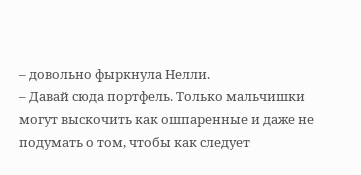– довольно фыркнула Нелли.
– Давай сюда портфель. Только мальчишки могут выскочить как ошпаренные и даже не подумать о том, чтобы как следует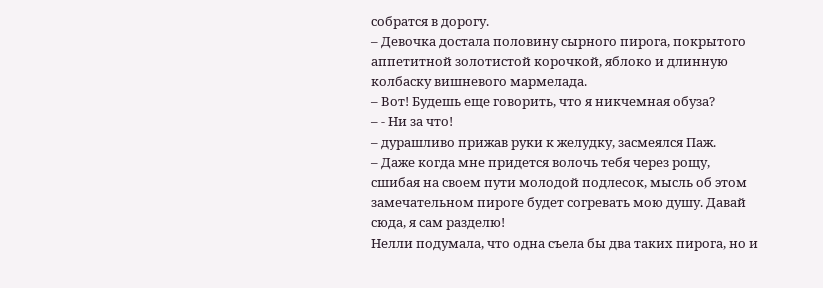собратся в дорогу.
– Девочка достала половину сырного пирога, покрытого аппетитной золотистой корочкой, яблоко и длинную колбаску вишневого мармелада.
– Вот! Будешь еще говорить, что я никчемная обуза?
– - Ни за что!
– дурашливо прижав руки к желудку, засмеялся Паж.
– Даже когда мне придется волочь тебя через рощу, сшибая на своем пути молодой подлесок, мысль об этом замечательном пироге будет согревать мою душу. Давай сюда, я сам разделю!
Нелли подумала, что одна съела бы два таких пирога, но и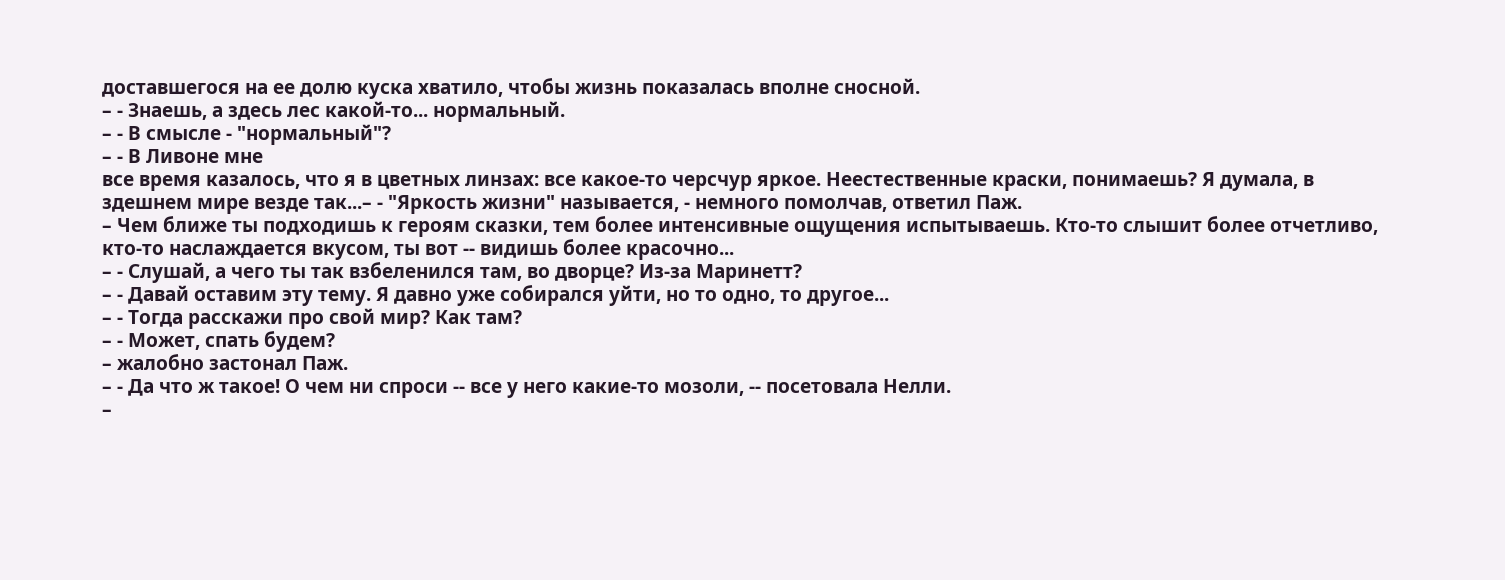доставшегося на ее долю куска хватило, чтобы жизнь показалась вполне сносной.
– - Знаешь, а здесь лес какой-то... нормальный.
– - В смысле - "нормальный"?
– - В Ливоне мне
все время казалось, что я в цветных линзах: все какое-то черсчур яркое. Неестественные краски, понимаешь? Я думала, в здешнем мире везде так...– - "Яркость жизни" называется, - немного помолчав, ответил Паж.
– Чем ближе ты подходишь к героям сказки, тем более интенсивные ощущения испытываешь. Кто-то слышит более отчетливо, кто-то наслаждается вкусом, ты вот -- видишь более красочно...
– - Слушай, а чего ты так взбеленился там, во дворце? Из-за Маринетт?
– - Давай оставим эту тему. Я давно уже собирался уйти, но то одно, то другое...
– - Тогда расскажи про свой мир? Как там?
– - Может, спать будем?
– жалобно застонал Паж.
– - Да что ж такое! О чем ни спроси -- все у него какие-то мозоли, -- посетовала Нелли.
–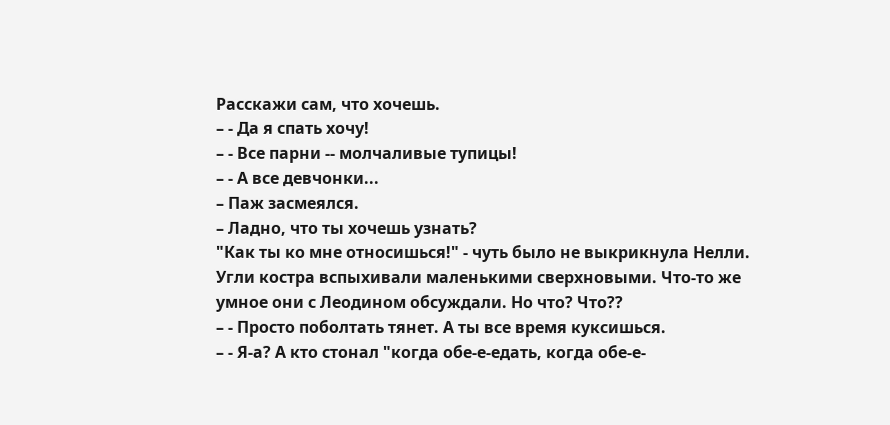Расскажи сам, что хочешь.
– - Да я спать хочу!
– - Все парни -- молчаливые тупицы!
– - А все девчонки...
– Паж засмеялся.
– Ладно, что ты хочешь узнать?
"Как ты ко мне относишься!" - чуть было не выкрикнула Нелли. Угли костра вспыхивали маленькими сверхновыми. Что-то же умное они с Леодином обсуждали. Но что? Что??
– - Просто поболтать тянет. А ты все время куксишься.
– - Я-а? А кто стонал "когда обе-е-едать, когда обе-е-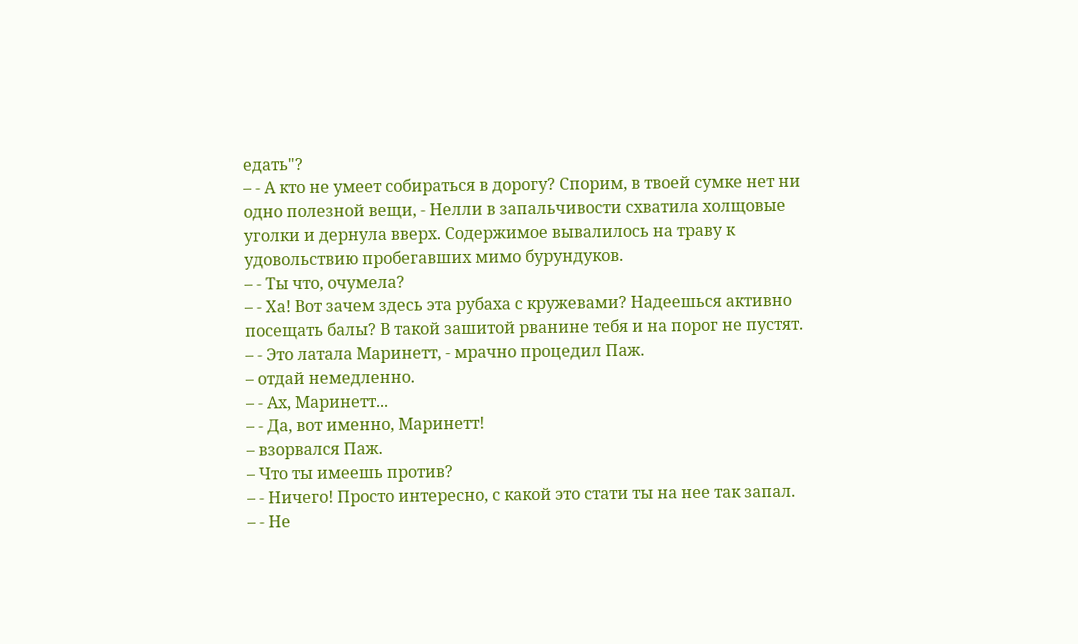едать"?
– - А кто не умеет собираться в дорогу? Спорим, в твоей сумке нет ни одно полезной вещи, - Нелли в запальчивости схватила холщовые уголки и дернула вверх. Содержимое вывалилось на траву к удовольствию пробегавших мимо бурундуков.
– - Ты что, очумела?
– - Ха! Вот зачем здесь эта рубаха с кружевами? Надеешься активно посещать балы? В такой зашитой рванине тебя и на порог не пустят.
– - Это латала Маринетт, - мрачно процедил Паж.
– отдай немедленно.
– - Ах, Маринетт...
– - Да, вот именно, Маринетт!
– взорвался Паж.
– Что ты имеешь против?
– - Ничего! Просто интересно, с какой это стати ты на нее так запал.
– - Не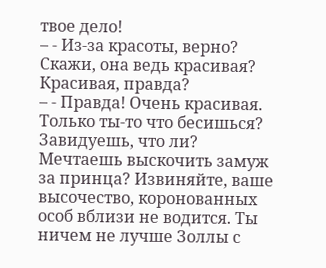твое дело!
– - Из-за красоты, верно? Скажи, она ведь красивая? Красивая, правда?
– - Правда! Очень красивая. Только ты-то что бесишься? Завидуешь, что ли? Мечтаешь выскочить замуж за принца? Извиняйте, ваше высочество, коронованных особ вблизи не водится. Ты ничем не лучше Золлы с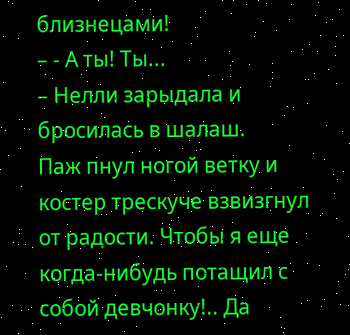близнецами!
– - А ты! Ты...
– Нелли зарыдала и бросилась в шалаш.
Паж пнул ногой ветку и костер трескуче взвизгнул от радости. Чтобы я еще когда-нибудь потащил с собой девчонку!.. Да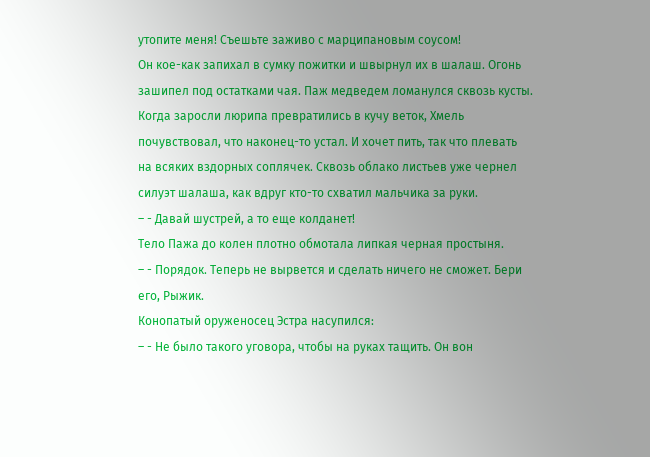утопите меня! Съешьте заживо с марципановым соусом!
Он кое-как запихал в сумку пожитки и швырнул их в шалаш. Огонь зашипел под остатками чая. Паж медведем ломанулся сквозь кусты. Когда заросли люрипа превратились в кучу веток, Хмель почувствовал, что наконец-то устал. И хочет пить, так что плевать на всяких вздорных соплячек. Сквозь облако листьев уже чернел силуэт шалаша, как вдруг кто-то схватил мальчика за руки.
– - Давай шустрей, а то еще колданет!
Тело Пажа до колен плотно обмотала липкая черная простыня.
– - Порядок. Теперь не вырвется и сделать ничего не сможет. Бери его, Рыжик.
Конопатый оруженосец Эстра насупился:
– - Не было такого уговора, чтобы на руках тащить. Он вон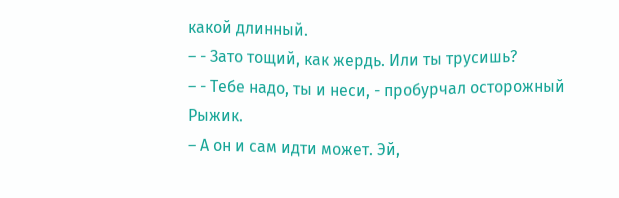какой длинный.
– - Зато тощий, как жердь. Или ты трусишь?
– - Тебе надо, ты и неси, - пробурчал осторожный Рыжик.
– А он и сам идти может. Эй,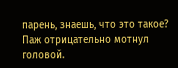парень, знаешь, что это такое?
Паж отрицательно мотнул головой.